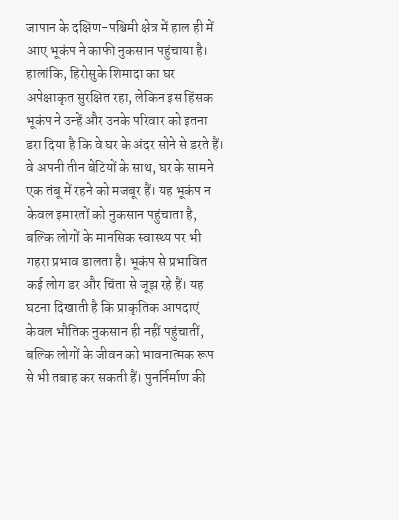जापान के दक्षिण-पश्चिमी क्षेत्र में हाल ही में आए भूकंप ने काफी नुकसान पहुंचाया है। हालांकि, हिरोसुके शिमादा का घर अपेक्षाकृत सुरक्षित रहा, लेकिन इस हिंसक भूकंप ने उन्हें और उनके परिवार को इतना डरा दिया है कि वे घर के अंदर सोने से डरते हैं। वे अपनी तीन बेटियों के साथ, घर के सामने एक तंबू में रहने को मजबूर हैं। यह भूकंप न केवल इमारतों को नुकसान पहुंचाता है, बल्कि लोगों के मानसिक स्वास्थ्य पर भी गहरा प्रभाव डालता है। भूकंप से प्रभावित कई लोग डर और चिंता से जूझ रहे हैं। यह घटना दिखाती है कि प्राकृतिक आपदाएं केवल भौतिक नुकसान ही नहीं पहुंचातीं, बल्कि लोगों के जीवन को भावनात्मक रूप से भी तबाह कर सकती हैं। पुनर्निर्माण की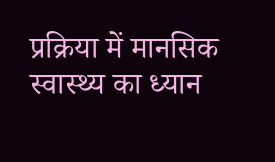प्रक्रिया में मानसिक स्वास्थ्य का ध्यान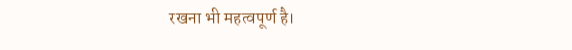रखना भी महत्वपूर्ण है।